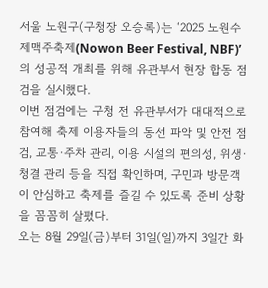서울 노원구(구청장 오승록)는 ‘2025 노원수제맥주축제(Nowon Beer Festival, NBF)’의 성공적 개최를 위해 유관부서 현장 합동 점검을 실시했다.
이번 점검에는 구청 전 유관부서가 대대적으로 참여해 축제 이용자들의 동선 파악 및 안전 점검, 교통·주차 관리, 이용 시설의 편의성, 위생·청결 관리 등을 직접 확인하며, 구민과 방문객이 안심하고 축제를 즐길 수 있도록 준비 상황을 꼼꼼히 살폈다.
오는 8월 29일(금)부터 31일(일)까지 3일간 화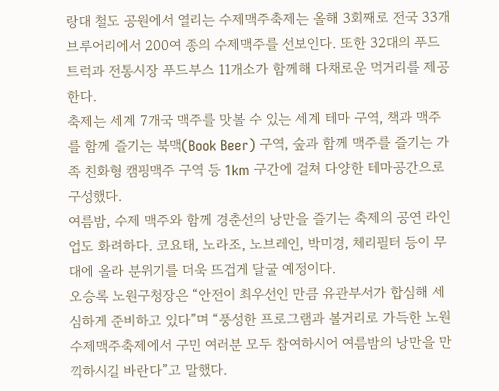랑대 철도 공원에서 열리는 수제맥주축제는 올해 3회째로 전국 33개 브루어리에서 200여 종의 수제맥주를 선보인다. 또한 32대의 푸드트럭과 전통시장 푸드부스 11개소가 함께해 다채로운 먹거리를 제공한다.
축제는 세계 7개국 맥주를 맛볼 수 있는 세계 테마 구역, 책과 맥주를 함께 즐기는 북맥(Book Beer) 구역, 숲과 함께 맥주를 즐기는 가족 친화형 캠핑맥주 구역 등 1km 구간에 걸쳐 다양한 테마공간으로 구성했다.
여름밤, 수제 맥주와 함께 경춘선의 낭만을 즐기는 축제의 공연 라인업도 화려하다. 코요태, 노라조, 노브레인, 박미경, 체리필터 등이 무대에 올라 분위기를 더욱 뜨겁게 달굴 예정이다.
오승록 노원구청장은 “안전이 최우선인 만큼 유관부서가 합심해 세심하게 준비하고 있다”며 “풍성한 프로그램과 볼거리로 가득한 노원수제맥주축제에서 구민 여러분 모두 참여하시어 여름밤의 낭만을 만끽하시길 바란다”고 말했다.